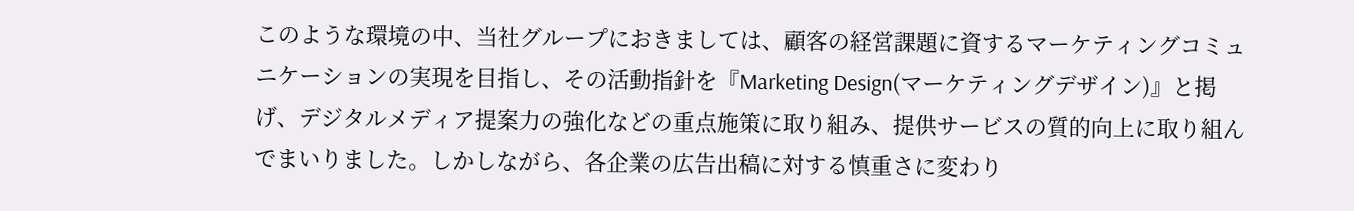このような環境の中、当社グループにおきましては、顧客の経営課題に資するマーケティングコミュニケーションの実現を目指し、その活動指針を『Marketing Design(マーケティングデザイン)』と掲げ、デジタルメディア提案力の強化などの重点施策に取り組み、提供サービスの質的向上に取り組んでまいりました。しかしながら、各企業の広告出稿に対する慎重さに変わり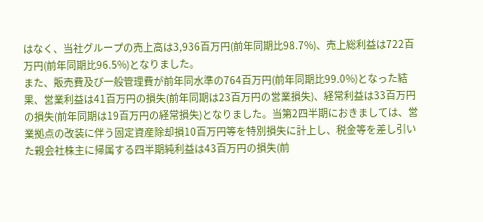はなく、当社グループの売上高は3,936百万円(前年同期比98.7%)、売上総利益は722百万円(前年同期比96.5%)となりました。
また、販売費及び一般管理費が前年同水準の764百万円(前年同期比99.0%)となった結果、営業利益は41百万円の損失(前年同期は23百万円の営業損失)、経常利益は33百万円の損失(前年同期は19百万円の経常損失)となりました。当第2四半期におきましては、営業拠点の改装に伴う固定資産除却損10百万円等を特別損失に計上し、税金等を差し引いた親会社株主に帰属する四半期純利益は43百万円の損失(前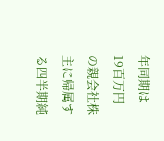年同期は19百万円の親会社株主に帰属する四半期純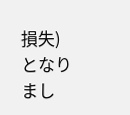損失)となりまし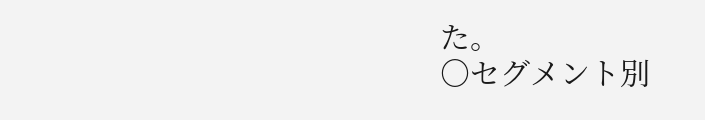た。
○セグメント別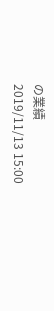の業績
2019/11/13 15:00